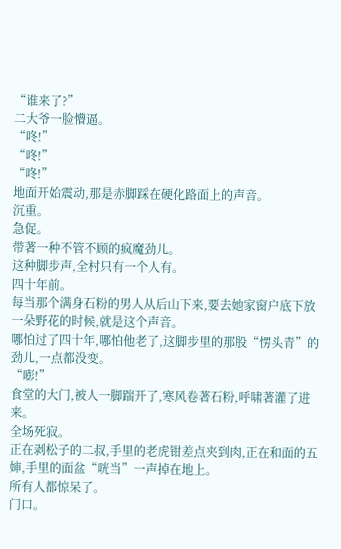“谁来了?”
二大爷一脸懵逼。
“咚!”
“咚!”
“咚!”
地面开始震动,那是赤脚踩在硬化路面上的声音。
沉重。
急促。
带著一种不管不顾的疯魔劲儿。
这种脚步声,全村只有一个人有。
四十年前。
每当那个满身石粉的男人从后山下来,要去她家窗户底下放一朵野花的时候,就是这个声音。
哪怕过了四十年,哪怕他老了,这脚步里的那股“愣头青”的劲儿,一点都没变。
“嘭!”
食堂的大门,被人一脚踹开了,寒风卷著石粉,呼啸著灌了进来。
全场死寂。
正在剥松子的二叔,手里的老虎钳差点夹到肉,正在和面的五婶,手里的面盆“咣当”一声掉在地上。
所有人都惊呆了。
门口。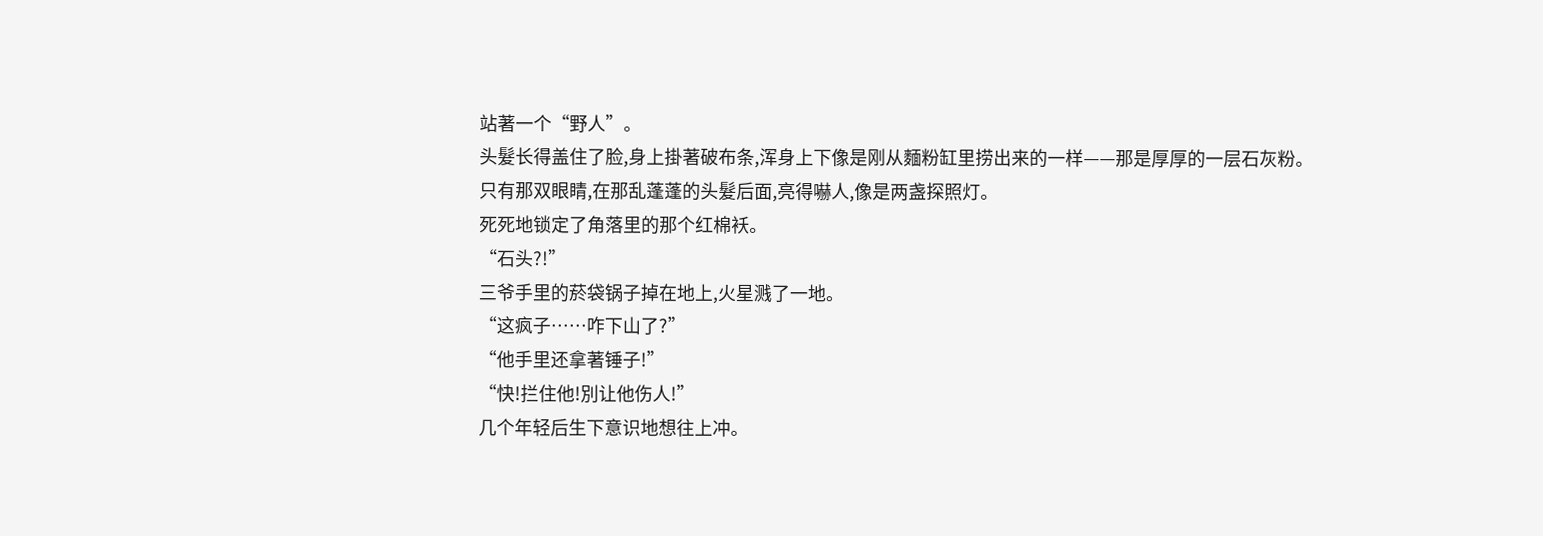站著一个“野人”。
头髮长得盖住了脸,身上掛著破布条,浑身上下像是刚从麵粉缸里捞出来的一样——那是厚厚的一层石灰粉。
只有那双眼睛,在那乱蓬蓬的头髮后面,亮得嚇人,像是两盏探照灯。
死死地锁定了角落里的那个红棉袄。
“石头?!”
三爷手里的菸袋锅子掉在地上,火星溅了一地。
“这疯子……咋下山了?”
“他手里还拿著锤子!”
“快!拦住他!別让他伤人!”
几个年轻后生下意识地想往上冲。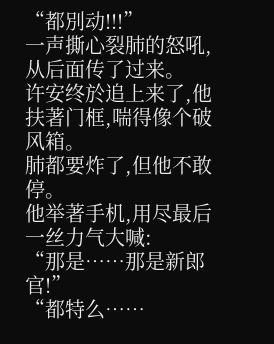“都別动!!!”
一声撕心裂肺的怒吼,从后面传了过来。
许安终於追上来了,他扶著门框,喘得像个破风箱。
肺都要炸了,但他不敢停。
他举著手机,用尽最后一丝力气大喊:
“那是……那是新郎官!”
“都特么……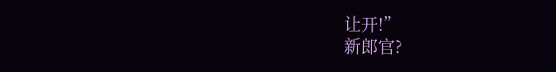让开!”
新郎官?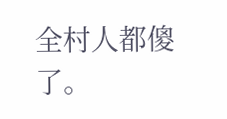全村人都傻了。